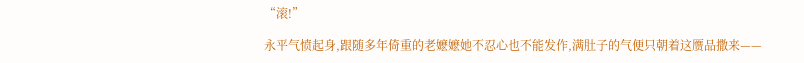“滚!”

永平气愤起身,跟随多年倚重的老嬷嬷她不忍心也不能发作,满肚子的气便只朝着这赝品撒来——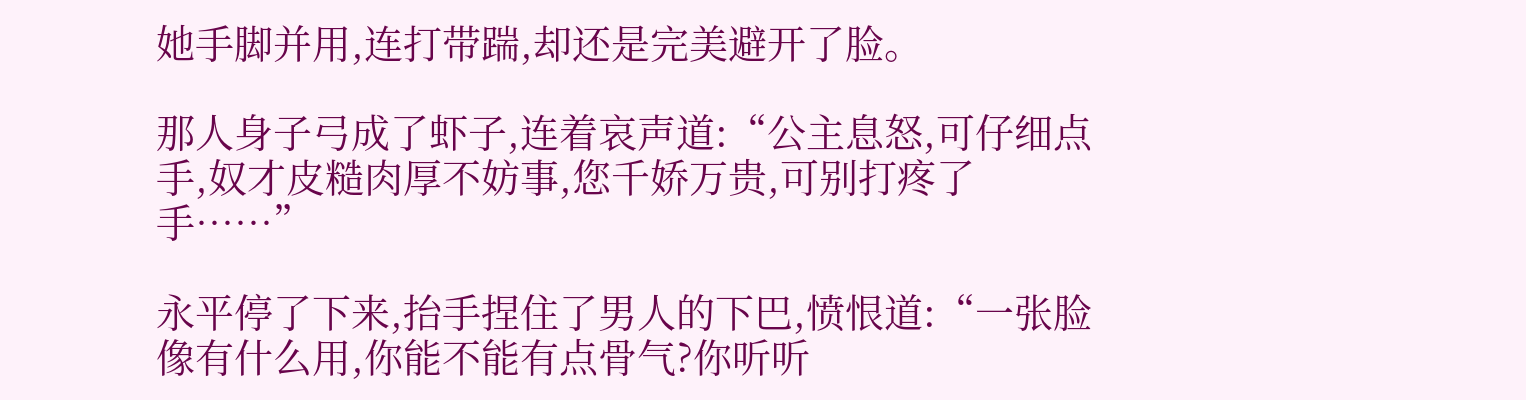她手脚并用,连打带踹,却还是完美避开了脸。

那人身子弓成了虾子,连着哀声道:“公主息怒,可仔细点手,奴才皮糙肉厚不妨事,您千娇万贵,可别打疼了手……”

永平停了下来,抬手捏住了男人的下巴,愤恨道:“一张脸像有什么用,你能不能有点骨气?你听听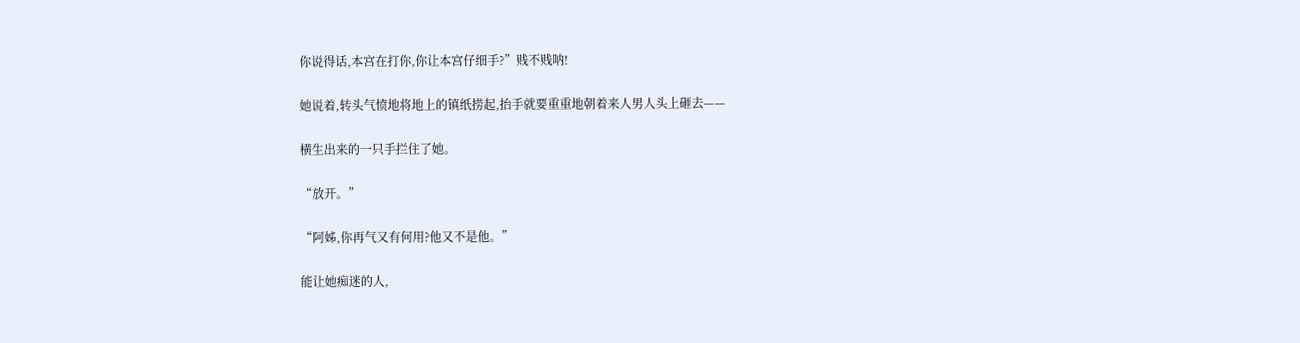你说得话,本宫在打你,你让本宫仔细手?”贱不贱呐!

她说着,转头气愤地将地上的镇纸捞起,抬手就要重重地朝着来人男人头上砸去——

横生出来的一只手拦住了她。

“放开。”

“阿姊,你再气又有何用?他又不是他。”

能让她痴迷的人,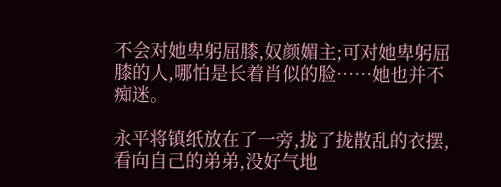不会对她卑躬屈膝,奴颜媚主;可对她卑躬屈膝的人,哪怕是长着肖似的脸……她也并不痴迷。

永平将镇纸放在了一旁,拢了拢散乱的衣摆,看向自己的弟弟,没好气地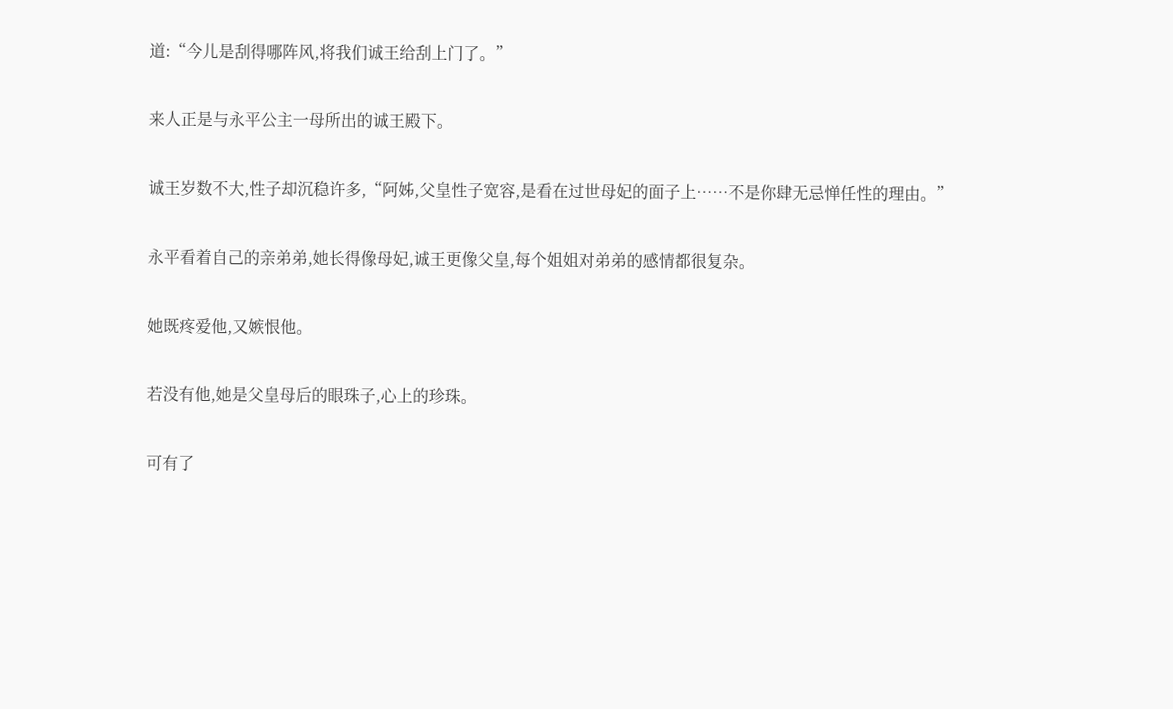道:“今儿是刮得哪阵风,将我们诚王给刮上门了。”

来人正是与永平公主一母所出的诚王殿下。

诚王岁数不大,性子却沉稳许多,“阿姊,父皇性子宽容,是看在过世母妃的面子上……不是你肆无忌惮任性的理由。”

永平看着自己的亲弟弟,她长得像母妃,诚王更像父皇,每个姐姐对弟弟的感情都很复杂。

她既疼爱他,又嫉恨他。

若没有他,她是父皇母后的眼珠子,心上的珍珠。

可有了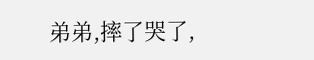弟弟,摔了哭了,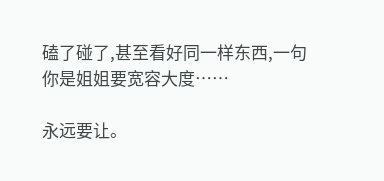磕了碰了,甚至看好同一样东西,一句你是姐姐要宽容大度……

永远要让。